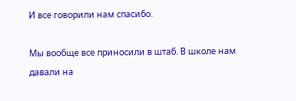И все говорили нам спасибо.

Мы вообще все приносили в штаб. В школе нам давали на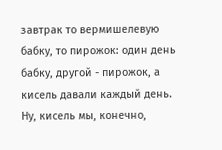завтрак то вермишелевую бабку, то пирожок: один день бабку, другой - пирожок, а кисель давали каждый день. Ну, кисель мы, конечно,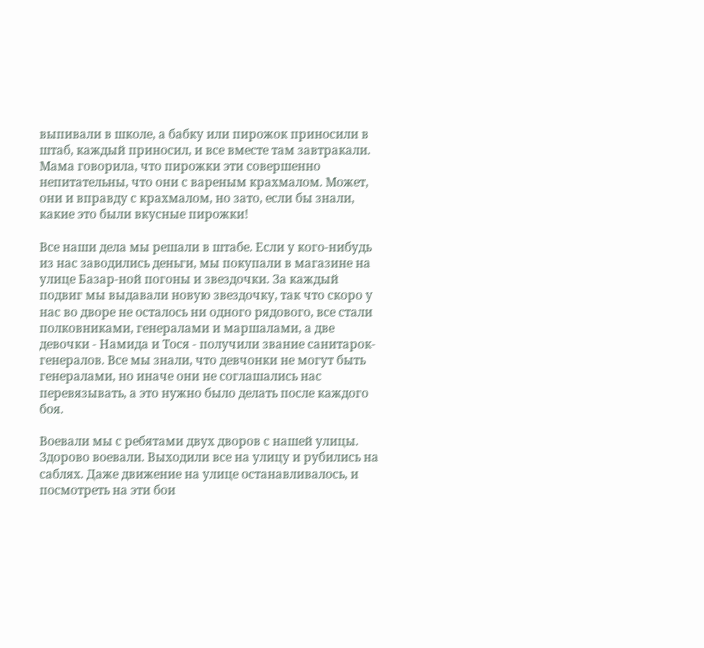выпивали в школе, а бабку или пирожок приносили в штаб, каждый приносил, и все вместе там завтракали. Мама говорила, что пирожки эти совершенно непитательны, что они с вареным крахмалом. Может, они и вправду с крахмалом, но зато, если бы знали, какие это были вкусные пирожки!

Все наши дела мы решали в штабе. Если у кого-нибудь из нас заводились деньги, мы покупали в магазине на улице Базар-ной погоны и звездочки. За каждый подвиг мы выдавали новую звездочку, так что скоро у нас во дворе не осталось ни одного рядового, все стали полковниками, генералами и маршалами, а две девочки - Намида и Тося - получили звание санитарок-генералов. Все мы знали, что девчонки не могут быть генералами, но иначе они не соглашались нас перевязывать, а это нужно было делать после каждого боя.

Воевали мы с ребятами двух дворов с нашей улицы. Здорово воевали. Выходили все на улицу и рубились на саблях. Даже движение на улице останавливалось, и посмотреть на эти бои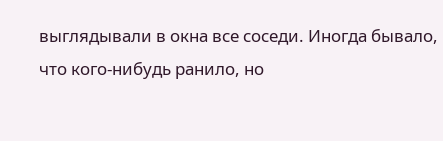выглядывали в окна все соседи. Иногда бывало, что кого-нибудь ранило, но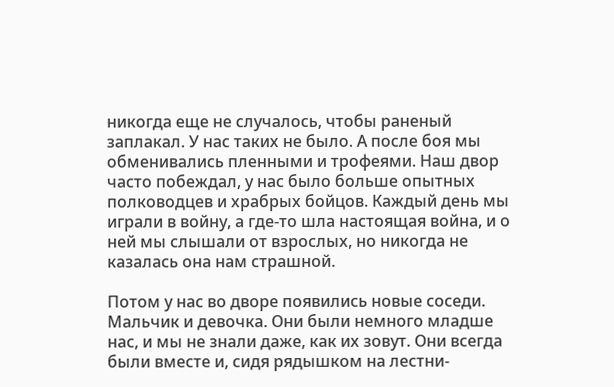никогда еще не случалось, чтобы раненый заплакал. У нас таких не было. А после боя мы обменивались пленными и трофеями. Наш двор часто побеждал, у нас было больше опытных полководцев и храбрых бойцов. Каждый день мы играли в войну, а где-то шла настоящая война, и о ней мы слышали от взрослых, но никогда не казалась она нам страшной.

Потом у нас во дворе появились новые соседи. Мальчик и девочка. Они были немного младше нас, и мы не знали даже, как их зовут. Они всегда были вместе и, сидя рядышком на лестни-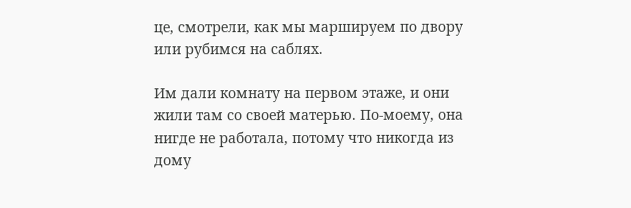це, смотрели, как мы маршируем по двору или рубимся на саблях.

Им дали комнату на первом этаже, и они жили там со своей матерью. По-моему, она нигде не работала, потому что никогда из дому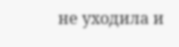не уходила и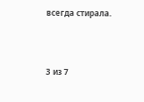всегда стирала.



3 из 7